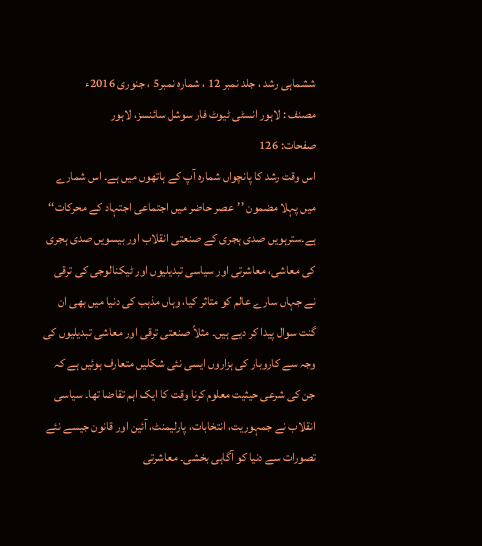ششماہی رشد ، جلد نمبر 12 ، شمارہ نمبر5 ، جنوری 2016ء
مصنف : لاہور انسٹی ٹیوٹ فار سوشل سائنسز، لاہور
صفحات: 126
اس وقت رشد کا پانچواں شمارہ آپ کے ہاتھوں میں ہے۔ اس شمارے میں پہلا مضمون ’’عصر حاضر میں اجتماعی اجتہاد کے محرکات‘‘ ہے۔سترہویں صدی ہجری کے صنعتی انقلاب اور بیسویں صدی ہجری کی معاشی، معاشرتی اور سیاسی تبدیلیوں اور ٹیکنالوجی کی ترقی نے جہاں سارے عالم کو متاثر کیا، وہاں مذہب کی دنیا میں بھی ان گنت سوال پیدا کر دیے ہیں۔ مثلاً صنعتی ترقی اور معاشی تبدیلیوں کی وجہ سے کاروبار کی ہزاروں ایسی نئی شکلیں متعارف ہوئیں ہے کہ جن کی شرعی حیثیت معلوم کرنا وقت کا ایک اہم تقاضا تھا۔ سیاسی انقلاب نے جمہوریت، انتخابات، پارلیمنٹ، آئین اور قانون جیسے نئے تصورات سے دنیا کو آگاہی بخشی۔ معاشرتی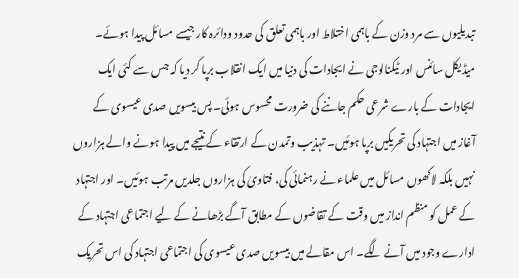تبدیلیوں سے مرد وزن کے باہمی اختلاط اور باہمی تعلق کی حدود ودائرہ کار جیسے مسائل پیدا ہوئے۔ میڈیکل سائنس اور ٹیکنالوجی نے ایجادات کی دنیا میں ایک انقلاب برپا کر دیا کہ جس سے کئی ایک ایجادات کے بارے شرعی حکم جاننے کی ضرورت محسوس ہوئی۔ پس بیسویں صدی عیسوی کے آغاز میں اجتہاد کی تحریکیں برپا ہوئیں۔ تہذیب وتمدن کے ارتقاء کے نتیجے میں پیدا ہونے والے ہزاروں نہیں بلکہ لاکھوں مسائل میں علماء نے رہنمائی کی، فتاویٰ کی ہزاروں جلدیں مرتب ہوئیں۔ اور اجتہاد کے عمل کو منظم انداز میں وقت کے تقاضوں کے مطابق آگے بڑھانے کے لیے اجتماعی اجتہاد کے ادارے وجود میں آنے لگے۔ اس مقالے میں بیسویں صدی عیسوی کی اجتماعی اجتہاد کی اس تحریک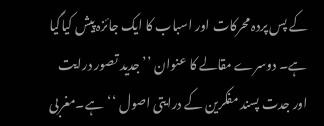کے پس پردہ محرکات اور اسباب کا ایک جائزہ پیش کیاگیا ہے۔ دوسرے مقالے کا عنوان ’’ جدید تصور درایت اور جدت پسند مفکرین کے درایتی اصول ‘‘ہے۔مغربی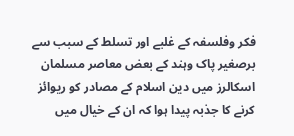فکر وفلسفہ کے غلبے اور تسلط کے سبب سے برصغیر پاک وہند کے بعض معاصر مسلمان اسکالرز میں دین اسلام کے مصادر کو ریوائز کرنے کا جذبہ پیدا ہوا کہ ان کے خیال میں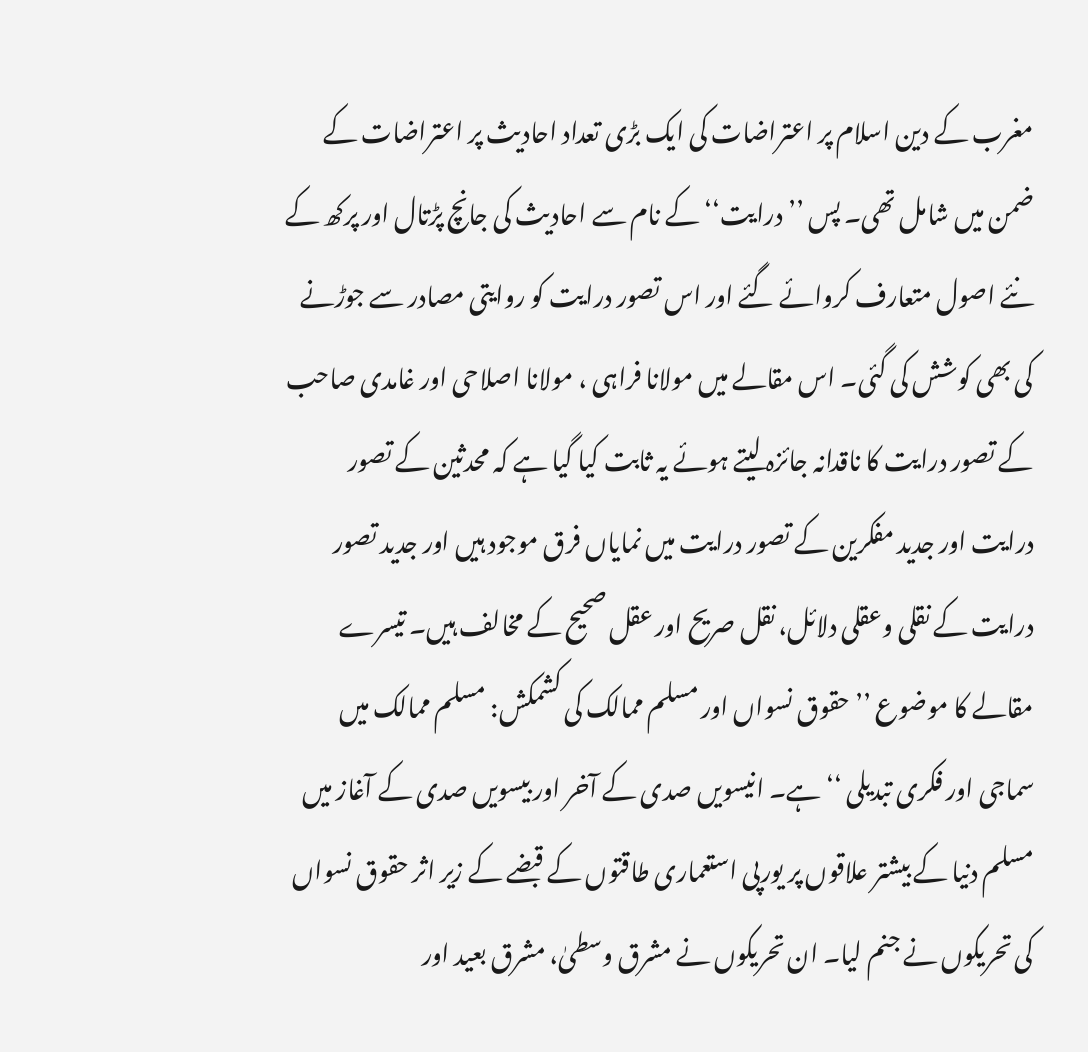مغرب کے دین اسلام پر اعتراضات کی ایک بڑی تعداد احادیث پر اعتراضات کے ضمن میں شامل تھی۔ پس ’’درایت‘‘ کے نام سے احادیث کی جانچ پڑتال اور پرکھ کے نئے اصول متعارف کروائے گئے اور اس تصور درایت کو روایتی مصادر سے جوڑنے کی بھی کوشش کی گئی۔ اس مقالے میں مولانا فراہی ، مولانا اصلاحی اور غامدی صاحب کے تصور درایت کا ناقدانہ جائزہ لیتے ہوئے یہ ثابت کیا گیا ہے کہ محدثین کے تصور درایت اور جدید مفکرین کے تصور درایت میں نمایاں فرق موجود ہیں اور جدید تصور درایت کے نقلی وعقلی دلائل، نقل صریح اور عقل صحیح کے مخالف ہیں۔ تیسرے مقالے کا موضوع ’’ حقوق نسواں اور مسلم ممالک کی کشمکش: مسلم ممالک میں سماجی اور فکری تبدیلی ‘‘ ہے۔ انیسویں صدی کے آخر اور بیسویں صدی کے آغاز میں مسلم دنیا کے بیشتر علاقوں پر یورپی استعماری طاقتوں کے قبضے کے زیر اثر حقوق نسواں کی تحریکوں نے جنم لیا۔ ان تحریکوں نے مشرق وسطیٰ، مشرق بعید اور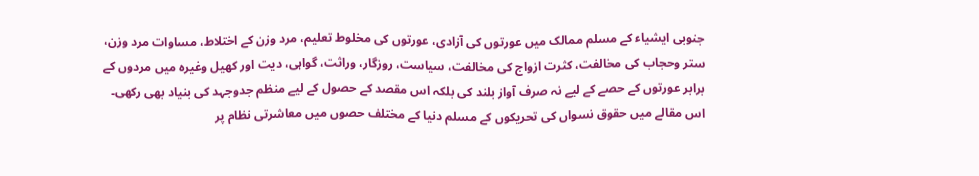جنوبی ایشیاء کے مسلم ممالک میں عورتوں کی آزادی، عورتوں کی مخلوط تعلیم، مرد وزن کے اختلاط، مساوات مرد وزن، ستر وحجاب کی مخالفت، کثرت ازواج کی مخالفت، سیاست، روزگار، وراثت، گواہی، دیت اور کھیل وغیرہ میں مردوں کے برابر عورتوں کے حصے کے لیے نہ صرف آواز بلند کی بلکہ اس مقصد کے حصول کے لیے منظم جدوجہد کی بنیاد بھی رکھی۔ اس مقالے میں حقوق نسواں کی تحریکوں کے مسلم دنیا کے مختلف حصوں میں معاشرتی نظام پر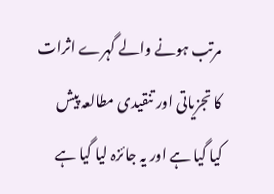مرتب ہونے والے گہرے اثرات کا تجزیاتی اور تنقیدی مطالعہ پیش کیا گیا ہے اور یہ جائزہ لیا گیا ہے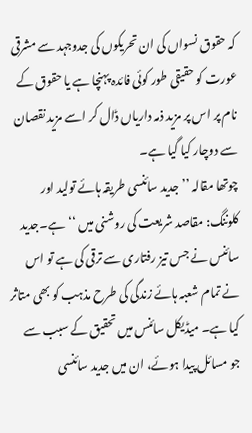کہ حقوق نسواں کی ان تحریکوں کی جدوجہد سے مشرقی عورت کو حقیقی طور کوئی فائدہ پہنچا ہے یا حقوق کے نام پر اس پر مزید ذمہ داریاں ڈال کر اسے مزید نقصان سے دوچار کیا گیا ہے۔
چوتھا مقالہ ’’ جدید سائنسی طریقہ ہائے تولید اور کلوننگ: مقاصد شریعت کی روشنی میں ‘‘ہے۔جدید سائنس نے جس تیز رفتاری سے ترقی کی ہے تو اس نے تمام شعبہ ہائے زندگی کی طرح مذہب کو بھی متاثر کیا ہے۔ میڈیکل سائنس میں تحقیق کے سبب سے جو مسائل پیدا ہوئے، ان میں جدید سائنسی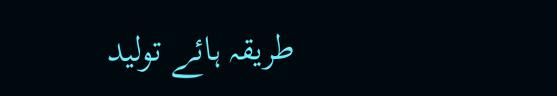طریقہ ہائے تولید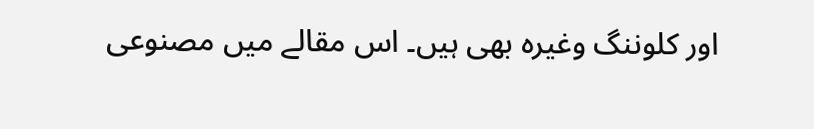اور کلوننگ وغیرہ بھی ہیں۔ اس مقالے میں مصنوعی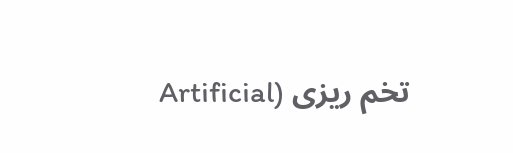تخم ریزی (Artificial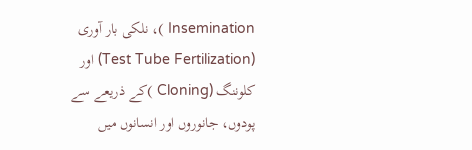Insemination )، نلکی بار آوری (Test Tube Fertilization) اور کلوننگ (Cloning )کے ذریعے سے پودوں، جانوروں اور انسانوں میں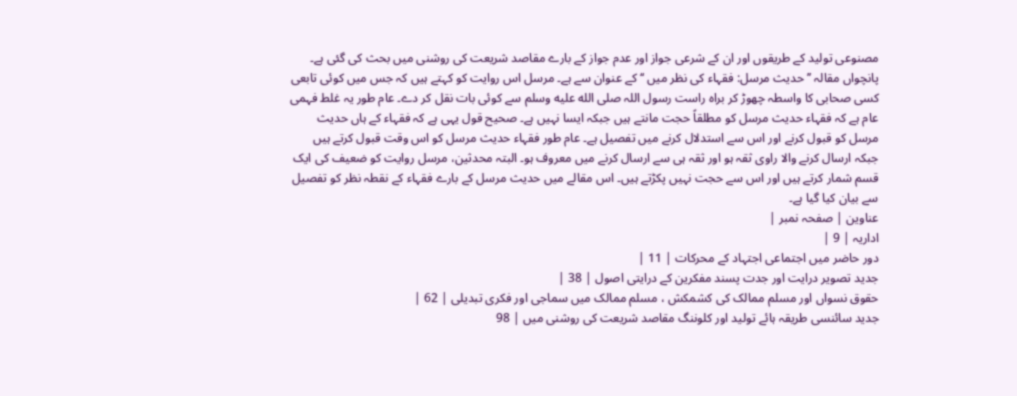مصنوعی تولید کے طریقوں اور ان کے شرعی جواز اور عدم جواز کے بارے مقاصد شریعت کی روشنی میں بحث کی گئی ہے۔ پانچواں مقالہ ’’ حدیث مرسل: فقہاء کی نظر میں ‘‘ کے عنوان سے ہے۔ مرسل اس روایت کو کہتے ہیں کہ جس میں کوئی تابعی کسی صحابی کا واسطہ چھوڑ کر براہ راست رسول اللہ صلى الله عليه وسلم سے کوئی بات نقل کر دے۔ عام طور یہ غلط فہمی عام ہے کہ فقہاء حدیث مرسل کو مطلقاً حجت مانتے ہیں جبکہ ایسا نہیں ہے۔ صحیح قول یہی ہے کہ فقہاء کے ہاں حدیث مرسل کو قبول کرنے اور اس سے استدلال کرنے میں تفصیل ہے۔ عام طور فقہاء حدیث مرسل کو اس وقت قبول کرتے ہیں جبکہ ارسال کرنے والا راوی ثقہ ہو اور ثقہ ہی سے ارسال کرنے میں معروف ہو۔ البتہ محدثین، مرسل روایت کو ضعیف کی ایک قسم شمار کرتے ہیں اور اس سے حجت نہیں پکڑتے ہیں۔ اس مقالے میں حدیث مرسل کے بارے فقہاء کے نقطہ نظر کو تفصیل سے بیان کیا گیا ہے۔
عناوین | صفحہ نمبر |
اداریہ | 9 |
دور حاضر میں اجتماعی اجتہاد کے محرکات | 11 |
جدید تصویر درایت اور جدت پسند مفکرین کے درایتی اصول | 38 |
حقوق نسواں اور مسلم ممالک کی کشمکش ، مسلم ممالک میں سماجی اور فکری تبدیلی | 62 |
جدید سائنسی طریقہ ہائے تولید اور کلوننگ مقاصد شریعت کی روشنی میں | 98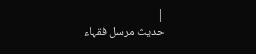|
حدیث مرسل فقہاء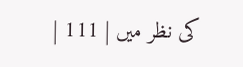کی نظر میں | 111 |